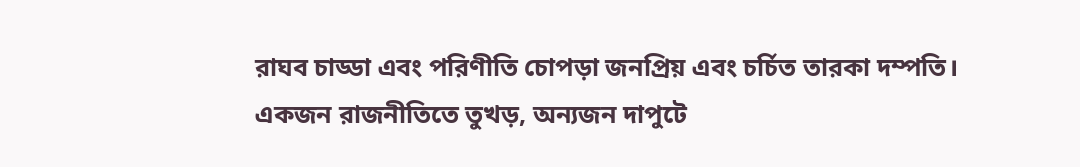রাঘব চাড্ডা এবং পরিণীতি চোপড়া জনপ্রিয় এবং চর্চিত তারকা দম্পতি। একজন রাজনীতিতে তুখড়, অন্যজন দাপুটে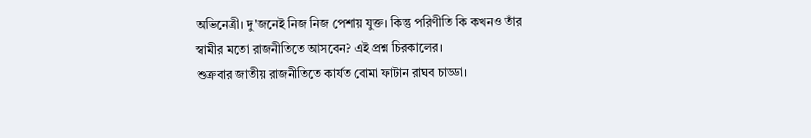অভিনেত্রী। দু'জনেই নিজ নিজ পেশায় যুক্ত। কিন্তু পরিণীতি কি কখনও তাঁর স্বামীর মতো রাজনীতিতে আসবেন? এই প্রশ্ন চিরকালের।
শুক্রবার জাতীয় রাজনীতিতে কার্যত বোমা ফাটান রাঘব চাড্ডা।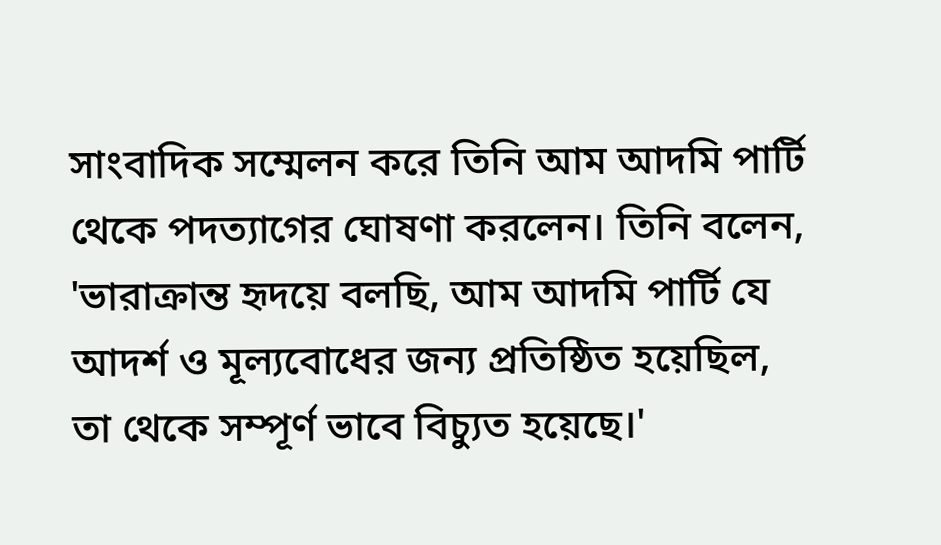সাংবাদিক সম্মেলন করে তিনি আম আদমি পার্টি থেকে পদত্যাগের ঘোষণা করলেন। তিনি বলেন, 'ভারাক্রান্ত হৃদয়ে বলছি, আম আদমি পার্টি যে আদর্শ ও মূল্যবোধের জন্য প্রতিষ্ঠিত হয়েছিল, তা থেকে সম্পূর্ণ ভাবে বিচ্যুত হয়েছে।'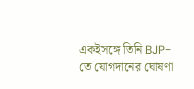একইসঙ্গে তিনি BJP-তে যোগদানের ঘোষণা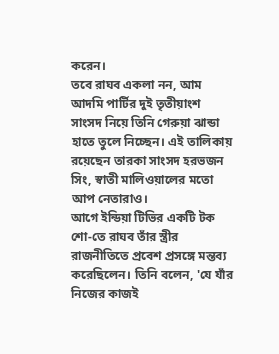করেন।
তবে রাঘব একলা নন, আম আদমি পার্টির দুই তৃতীয়াংশ সাংসদ নিয়ে তিনি গেরুয়া ঝান্ডা হাতে তুলে নিচ্ছেন। এই তালিকায় রয়েছেন তারকা সাংসদ হরভজন সিং, স্বাতী মালিওয়ালের মতো আপ নেতারাও।
আগে ইন্ডিয়া টিভির একটি টক শো-তে রাঘব তাঁর স্ত্রীর রাজনীতিতে প্রবেশ প্রসঙ্গে মন্তব্য করেছিলেন। তিনি বলেন, 'যে যাঁর নিজের কাজই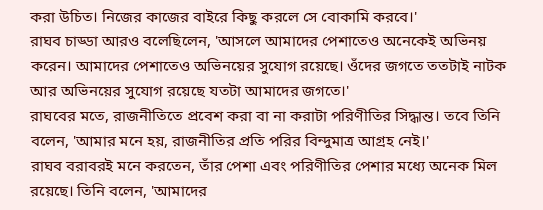করা উচিত। নিজের কাজের বাইরে কিছু করলে সে বোকামি করবে।'
রাঘব চাড্ডা আরও বলেছিলেন, 'আসলে আমাদের পেশাতেও অনেকেই অভিনয় করেন। আমাদের পেশাতেও অভিনয়ের সুযোগ রয়েছে। ওঁদের জগতে ততটাই নাটক আর অভিনয়ের সুযোগ রয়েছে যতটা আমাদের জগতে।'
রাঘবের মতে, রাজনীতিতে প্রবেশ করা বা না করাটা পরিণীতির সিদ্ধান্ত। তবে তিনি বলেন, 'আমার মনে হয়, রাজনীতির প্রতি পরির বিন্দুমাত্র আগ্রহ নেই।'
রাঘব বরাবরই মনে করতেন, তাঁর পেশা এবং পরিণীতির পেশার মধ্যে অনেক মিল রয়েছে। তিনি বলেন, 'আমাদের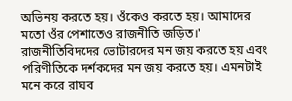অভিনয় করতে হয়। ওঁকেও করতে হয়। আমাদের মতো ওঁর পেশাতেও রাজনীতি জড়িত।'
রাজনীতিবিদদের ভোটারদের মন জয় করতে হয় এবং পরিণীতিকে দর্শকদের মন জয় করতে হয়। এমনটাই মনে করে রাঘব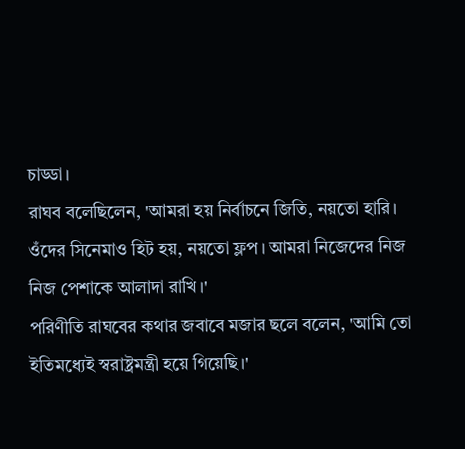চাড্ডা।
রাঘব বলেছিলেন, 'আমরা হয় নির্বাচনে জিতি, নয়তো হারি। ওঁদের সিনেমাও হিট হয়, নয়তো ফ্লপ। আমরা নিজেদের নিজ নিজ পেশাকে আলাদা রাখি।'
পরিণীতি রাঘবের কথার জবাবে মজার ছলে বলেন, 'আমি তো ইতিমধ্যেই স্বরাষ্ট্রমন্ত্রী হয়ে গিয়েছি।'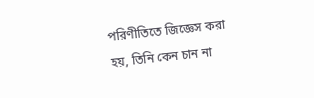পরিণীতিতে জিজ্ঞেস করা হয়, তিনি কেন চান না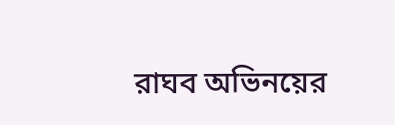রাঘব অভিনয়ের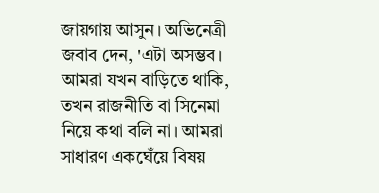জায়গায় আসুন। অভিনেত্রী জবাব দেন, 'এটা অসম্ভব। আমরা যখন বাড়িতে থাকি, তখন রাজনীতি বা সিনেমা নিয়ে কথা বলি না। আমরা সাধারণ একঘেঁয়ে বিষয়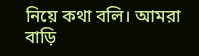নিয়ে কথা বলি। আমরা বাড়ি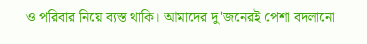ও পরিবার নিয়ে ব্যস্ত থাকি। আমাদের দু'জনেরই পেশা বদলানো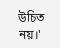উচিত নয়।'